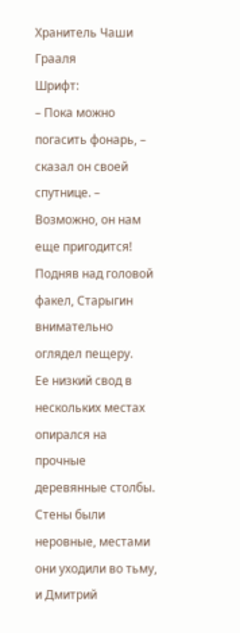Хранитель Чаши Грааля
Шрифт:
– Пока можно погасить фонарь, – сказал он своей спутнице. – Возможно, он нам еще пригодится!
Подняв над головой факел, Старыгин внимательно оглядел пещеру.
Ее низкий свод в нескольких местах опирался на прочные деревянные столбы. Стены были неровные, местами они уходили во тьму, и Дмитрий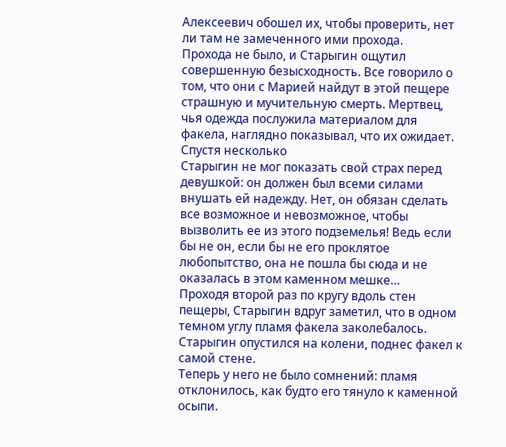Алексеевич обошел их, чтобы проверить, нет ли там не замеченного ими прохода.
Прохода не было, и Старыгин ощутил совершенную безысходность. Все говорило о том, что они с Марией найдут в этой пещере страшную и мучительную смерть. Мертвец, чья одежда послужила материалом для факела, наглядно показывал, что их ожидает. Спустя несколько
Старыгин не мог показать свой страх перед девушкой: он должен был всеми силами внушать ей надежду. Нет, он обязан сделать все возможное и невозможное, чтобы вызволить ее из этого подземелья! Ведь если бы не он, если бы не его проклятое любопытство, она не пошла бы сюда и не оказалась в этом каменном мешке…
Проходя второй раз по кругу вдоль стен пещеры, Старыгин вдруг заметил, что в одном темном углу пламя факела заколебалось.
Старыгин опустился на колени, поднес факел к самой стене.
Теперь у него не было сомнений: пламя отклонилось, как будто его тянуло к каменной осыпи.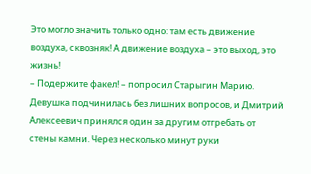Это могло значить только одно: там есть движение воздуха, сквозняк! А движение воздуха – это выход, это жизнь!
– Подержите факел! – попросил Старыгин Марию.
Девушка подчинилась без лишних вопросов, и Дмитрий Алексеевич принялся один за другим отгребать от стены камни. Через несколько минут руки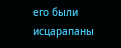его были исцарапаны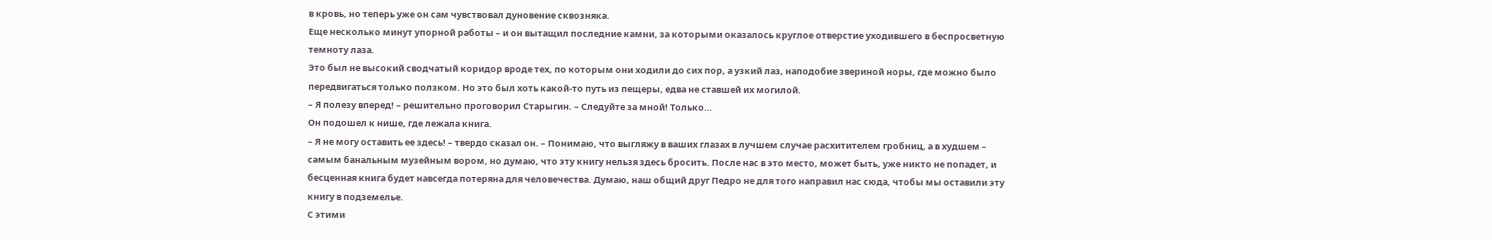в кровь, но теперь уже он сам чувствовал дуновение сквозняка.
Еще несколько минут упорной работы – и он вытащил последние камни, за которыми оказалось круглое отверстие уходившего в беспросветную темноту лаза.
Это был не высокий сводчатый коридор вроде тех, по которым они ходили до сих пор, а узкий лаз, наподобие звериной норы, где можно было передвигаться только ползком. Но это был хоть какой-то путь из пещеры, едва не ставшей их могилой.
– Я полезу вперед! – решительно проговорил Старыгин. – Следуйте за мной! Только…
Он подошел к нише, где лежала книга.
– Я не могу оставить ее здесь! – твердо сказал он. – Понимаю, что выгляжу в ваших глазах в лучшем случае расхитителем гробниц, а в худшем – самым банальным музейным вором, но думаю, что эту книгу нельзя здесь бросить. После нас в это место, может быть, уже никто не попадет, и бесценная книга будет навсегда потеряна для человечества. Думаю, наш общий друг Педро не для того направил нас сюда, чтобы мы оставили эту книгу в подземелье.
С этими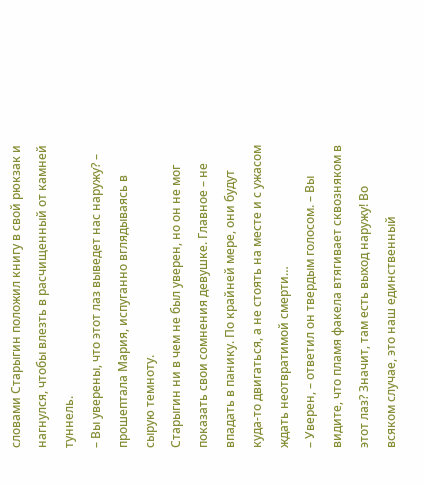словами Старыгин положил книгу в свой рюкзак и нагнулся, чтобы влезть в расчищенный от камней туннель.
– Вы уверены, что этот лаз выведет нас наружу? – прошептала Мария, испуганно вглядываясь в сырую темноту.
Старыгин ни в чем не был уверен, но он не мог показать свои сомнения девушке. Главное – не впадать в панику. По крайней мере, они будут куда-то двигаться, а не стоять на месте и с ужасом ждать неотвратимой смерти…
– Уверен, – ответил он твердым голосом. – Вы видите, что пламя факела втягивает сквозняком в этот лаз? Значит, там есть выход наружу! Во всяком случае, это наш единственный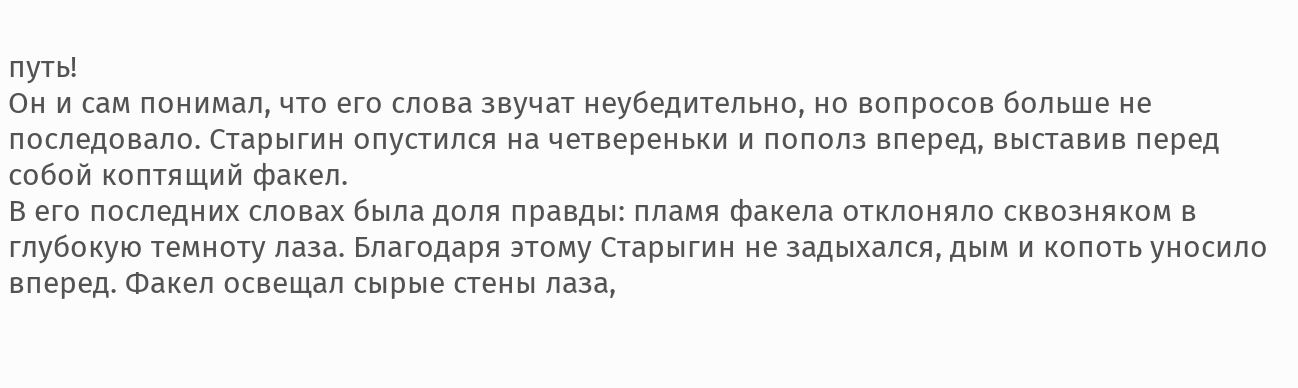путь!
Он и сам понимал, что его слова звучат неубедительно, но вопросов больше не последовало. Старыгин опустился на четвереньки и пополз вперед, выставив перед собой коптящий факел.
В его последних словах была доля правды: пламя факела отклоняло сквозняком в глубокую темноту лаза. Благодаря этому Старыгин не задыхался, дым и копоть уносило
вперед. Факел освещал сырые стены лаза,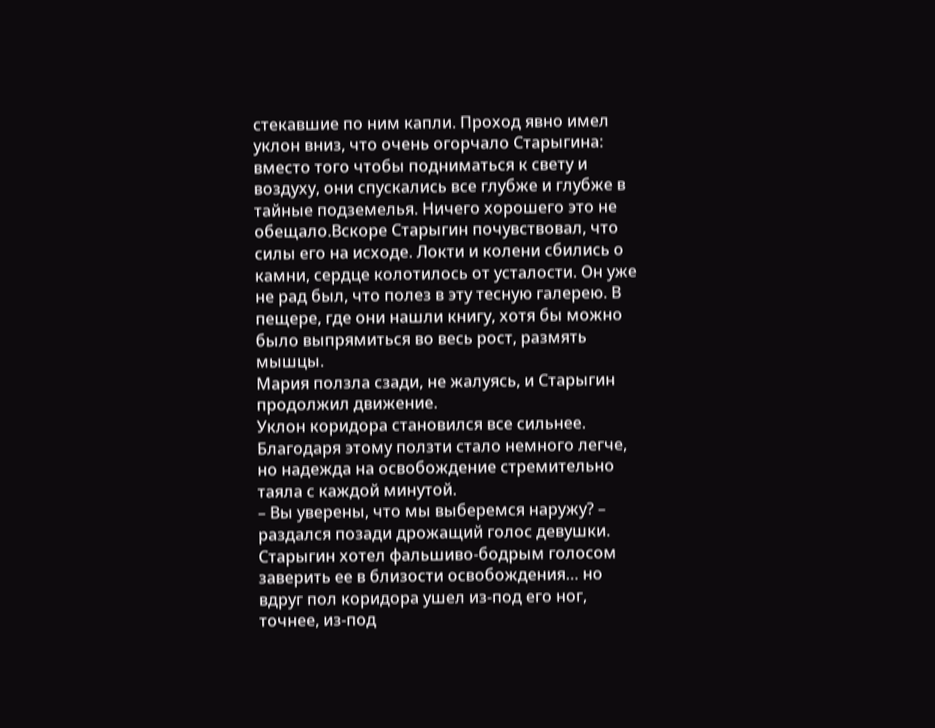стекавшие по ним капли. Проход явно имел уклон вниз, что очень огорчало Старыгина: вместо того чтобы подниматься к свету и воздуху, они спускались все глубже и глубже в тайные подземелья. Ничего хорошего это не обещало.Вскоре Старыгин почувствовал, что силы его на исходе. Локти и колени сбились о камни, сердце колотилось от усталости. Он уже не рад был, что полез в эту тесную галерею. В пещере, где они нашли книгу, хотя бы можно было выпрямиться во весь рост, размять мышцы.
Мария ползла сзади, не жалуясь, и Старыгин продолжил движение.
Уклон коридора становился все сильнее. Благодаря этому ползти стало немного легче, но надежда на освобождение стремительно таяла с каждой минутой.
– Вы уверены, что мы выберемся наружу? – раздался позади дрожащий голос девушки.
Старыгин хотел фальшиво-бодрым голосом заверить ее в близости освобождения… но вдруг пол коридора ушел из-под его ног, точнее, из-под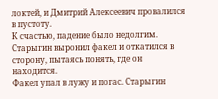локтей, и Дмитрий Алексеевич провалился в пустоту.
К счастью, падение было недолгим. Старыгин выронил факел и откатился в сторону, пытаясь понять, где он находится.
Факел упал в лужу и погас. Старыгин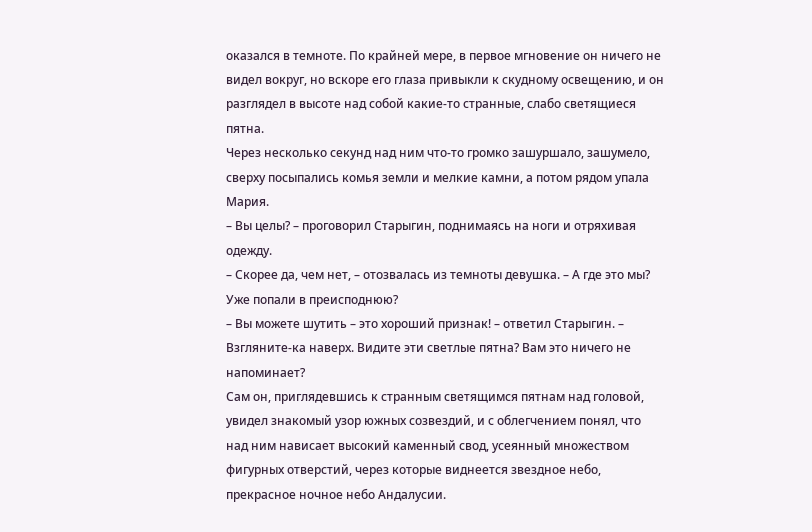оказался в темноте. По крайней мере, в первое мгновение он ничего не видел вокруг, но вскоре его глаза привыкли к скудному освещению, и он разглядел в высоте над собой какие-то странные, слабо светящиеся пятна.
Через несколько секунд над ним что-то громко зашуршало, зашумело, сверху посыпались комья земли и мелкие камни, а потом рядом упала Мария.
– Вы целы? – проговорил Старыгин, поднимаясь на ноги и отряхивая одежду.
– Скорее да, чем нет, – отозвалась из темноты девушка. – А где это мы? Уже попали в преисподнюю?
– Вы можете шутить – это хороший признак! – ответил Старыгин. – Взгляните-ка наверх. Видите эти светлые пятна? Вам это ничего не напоминает?
Сам он, приглядевшись к странным светящимся пятнам над головой, увидел знакомый узор южных созвездий, и с облегчением понял, что над ним нависает высокий каменный свод, усеянный множеством фигурных отверстий, через которые виднеется звездное небо, прекрасное ночное небо Андалусии.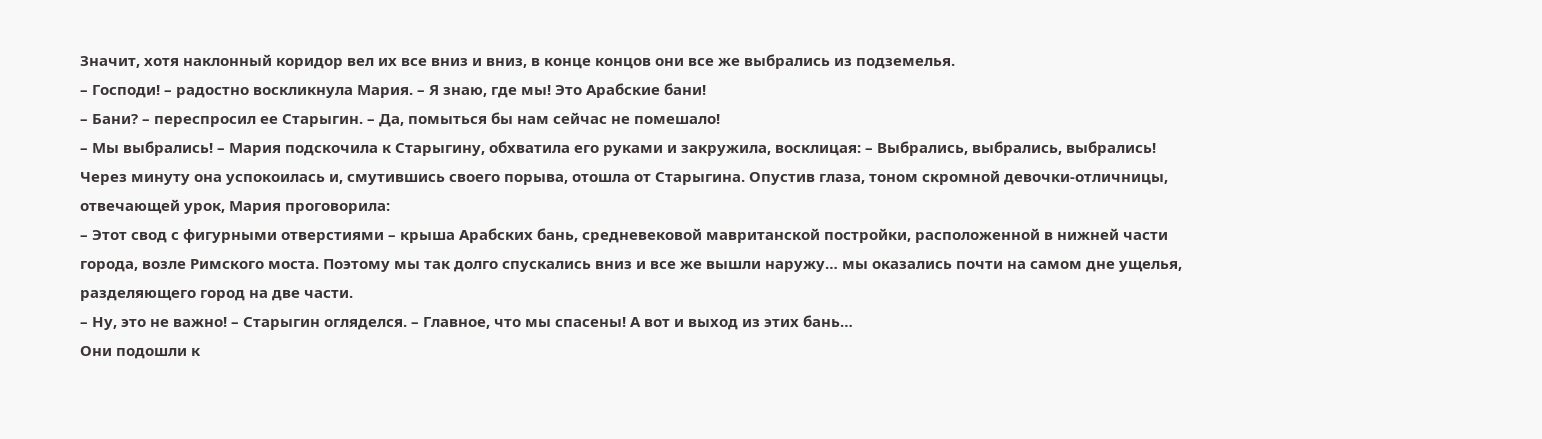Значит, хотя наклонный коридор вел их все вниз и вниз, в конце концов они все же выбрались из подземелья.
– Господи! – радостно воскликнула Мария. – Я знаю, где мы! Это Арабские бани!
– Бани? – переспросил ее Старыгин. – Да, помыться бы нам сейчас не помешало!
– Мы выбрались! – Мария подскочила к Старыгину, обхватила его руками и закружила, восклицая: – Выбрались, выбрались, выбрались!
Через минуту она успокоилась и, смутившись своего порыва, отошла от Старыгина. Опустив глаза, тоном скромной девочки-отличницы, отвечающей урок, Мария проговорила:
– Этот свод с фигурными отверстиями – крыша Арабских бань, средневековой мавританской постройки, расположенной в нижней части города, возле Римского моста. Поэтому мы так долго спускались вниз и все же вышли наружу… мы оказались почти на самом дне ущелья, разделяющего город на две части.
– Ну, это не важно! – Старыгин огляделся. – Главное, что мы спасены! А вот и выход из этих бань…
Они подошли к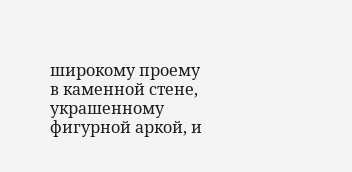широкому проему в каменной стене, украшенному фигурной аркой, и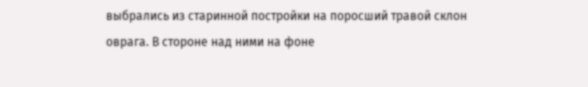выбрались из старинной постройки на поросший травой склон оврага. В стороне над ними на фоне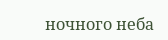ночного неба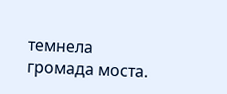темнела громада моста.